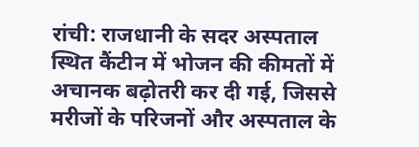रांची: राजधानी के सदर अस्पताल स्थित कैंटीन में भोजन की कीमतों में अचानक बढ़ोतरी कर दी गई, जिससे मरीजों के परिजनों और अस्पताल के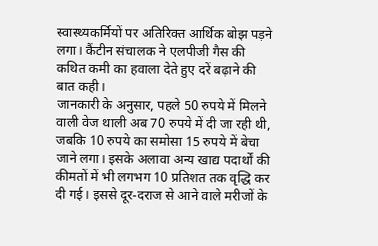स्वास्थ्यकर्मियों पर अतिरिक्त आर्थिक बोझ पड़ने लगा। कैंटीन संचालक ने एलपीजी गैस की कथित कमी का हवाला देते हुए दरें बढ़ाने की बात कही।
जानकारी के अनुसार, पहले 50 रुपये में मिलने वाली वेज थाली अब 70 रुपये में दी जा रही थी, जबकि 10 रुपये का समोसा 15 रुपये में बेचा जाने लगा। इसके अलावा अन्य खाद्य पदार्थों की कीमतों में भी लगभग 10 प्रतिशत तक वृद्धि कर दी गई। इससे दूर-दराज से आने वाले मरीजों के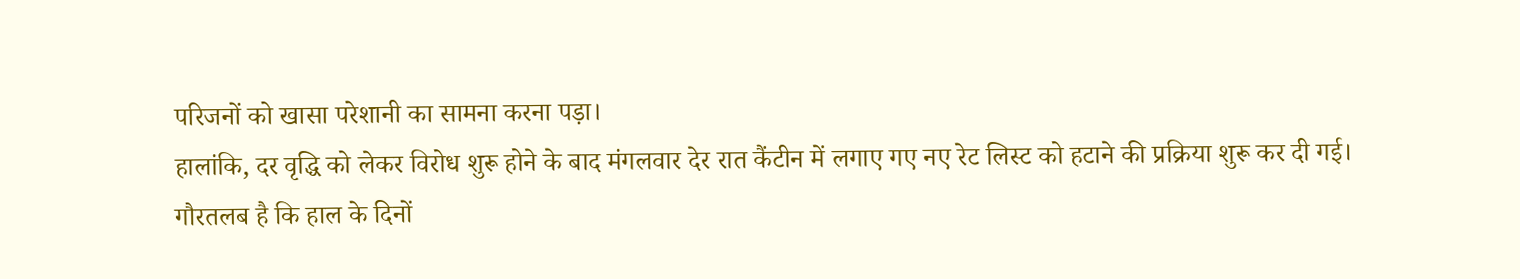परिजनों को खासा परेशानी का सामना करना पड़ा।
हालांकि, दर वृद्धि को लेकर विरोध शुरू होने के बाद मंगलवार देर रात कैंटीन में लगाए गए नए रेट लिस्ट को हटाने की प्रक्रिया शुरू कर दी गई।
गौरतलब है कि हाल के दिनों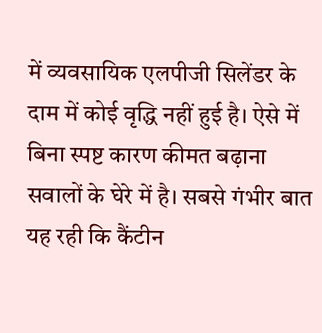में व्यवसायिक एलपीजी सिलेंडर के दाम में कोई वृद्धि नहीं हुई है। ऐसे में बिना स्पष्ट कारण कीमत बढ़ाना सवालों के घेरे में है। सबसे गंभीर बात यह रही कि कैंटीन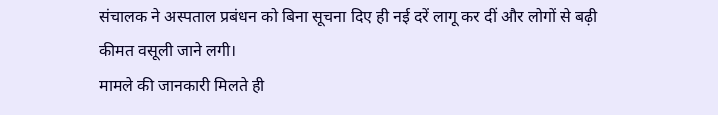संचालक ने अस्पताल प्रबंधन को बिना सूचना दिए ही नई दरें लागू कर दीं और लोगों से बढ़ी कीमत वसूली जाने लगी।
मामले की जानकारी मिलते ही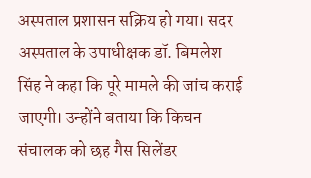अस्पताल प्रशासन सक्रिय हो गया। सदर अस्पताल के उपाधीक्षक डॉ. बिमलेश सिंह ने कहा कि पूरे मामले की जांच कराई जाएगी। उन्होंने बताया कि किचन संचालक को छह गैस सिलेंडर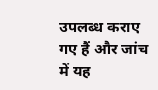उपलब्ध कराए गए हैं और जांच में यह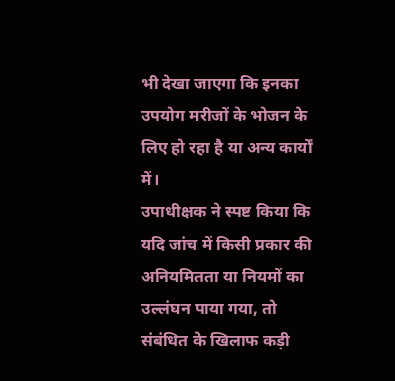भी देखा जाएगा कि इनका उपयोग मरीजों के भोजन के लिए हो रहा है या अन्य कार्यों में।
उपाधीक्षक ने स्पष्ट किया कि यदि जांच में किसी प्रकार की अनियमितता या नियमों का उल्लंघन पाया गया, तो संबंधित के खिलाफ कड़ी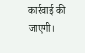कार्रवाई की जाएगी।